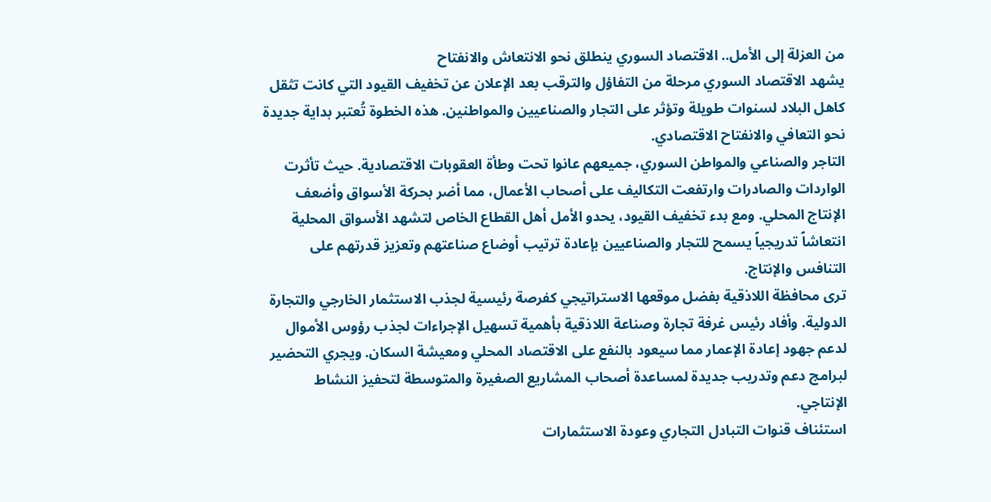من العزلة إلى الأمل.. الاقتصاد السوري ينطلق نحو الانتعاش والانفتاح
يشهد الاقتصاد السوري مرحلة من التفاؤل والترقب بعد الإعلان عن تخفيف القيود التي كانت تثقل كاهل البلاد لسنوات طويلة وتؤثر على التجار والصناعيين والمواطنين. هذه الخطوة تُعتبر بداية جديدة نحو التعافي والانفتاح الاقتصادي.
التاجر والصناعي والمواطن السوري، جميعهم عانوا تحت وطأة العقوبات الاقتصادية. حيث تأثرت الواردات والصادرات وارتفعت التكاليف على أصحاب الأعمال، مما أضر بحركة الأسواق وأضعف الإنتاج المحلي. ومع بدء تخفيف القيود، يحدو الأمل أهل القطاع الخاص لتشهد الأسواق المحلية انتعاشاً تدريجياً يسمح للتجار والصناعيين بإعادة ترتيب أوضاع صناعتهم وتعزيز قدرتهم على التنافس والإنتاج.
ترى محافظة اللاذقية بفضل موقعها الاستراتيجي كفرصة رئيسية لجذب الاستثمار الخارجي والتجارة الدولية. وأفاد رئيس غرفة تجارة وصناعة اللاذقية بأهمية تسهيل الإجراءات لجذب رؤوس الأموال لدعم جهود إعادة الإعمار مما سيعود بالنفع على الاقتصاد المحلي ومعيشة السكان. ويجري التحضير لبرامج دعم وتدريب جديدة لمساعدة أصحاب المشاريع الصغيرة والمتوسطة لتحفيز النشاط الإنتاجي.
استئناف قنوات التبادل التجاري وعودة الاستثمارات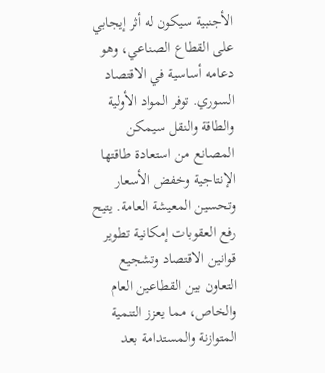الأجنبية سيكون له أثر إيجابي على القطاع الصناعي، وهو دعامه أساسية في الاقتصاد السوري. توفر المواد الأولية والطاقة والنقل سيمكن المصانع من استعادة طاقتها الإنتاجية وخفض الأسعار وتحسين المعيشة العامة. يتيح رفع العقوبات إمكانية تطوير قوانين الاقتصاد وتشجيع التعاون بين القطاعين العام والخاص، مما يعزز التنمية المتوازنة والمستدامة بعد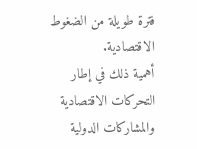فترة طويلة من الضغوط الاقتصادية.
أهمية ذلك في إطار التحركات الاقتصادية والمشاركات الدولية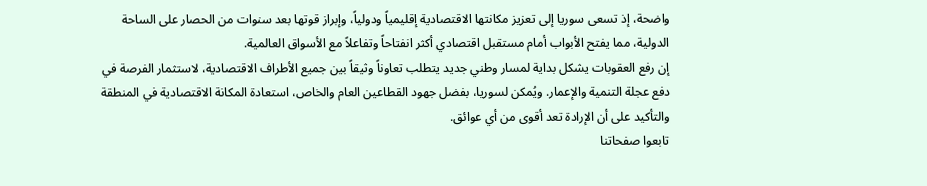واضحة، إذ تسعى سوريا إلى تعزيز مكانتها الاقتصادية إقليمياً ودولياً، وإبراز قوتها بعد سنوات من الحصار على الساحة الدولية، مما يفتح الأبواب أمام مستقبل اقتصادي أكثر انفتاحاً وتفاعلاً مع الأسواق العالمية.
إن رفع العقوبات يشكل بداية لمسار وطني جديد يتطلب تعاوناً وثيقاً بين جميع الأطراف الاقتصادية، لاستثمار الفرصة في دفع عجلة التنمية والإعمار. ويُمكن لسوريا، بفضل جهود القطاعين العام والخاص، استعادة المكانة الاقتصادية في المنطقة والتأكيد على أن الإرادة تعد أقوى من أي عوائق.
تابعوا صفحاتنا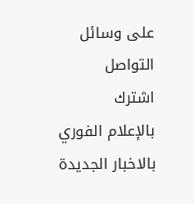على وسائل التواصل
اشترك
بالإعلام الفوري بالاخبار الجديدة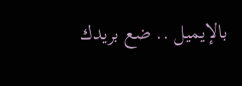بالإيميل .. ضع بريدك